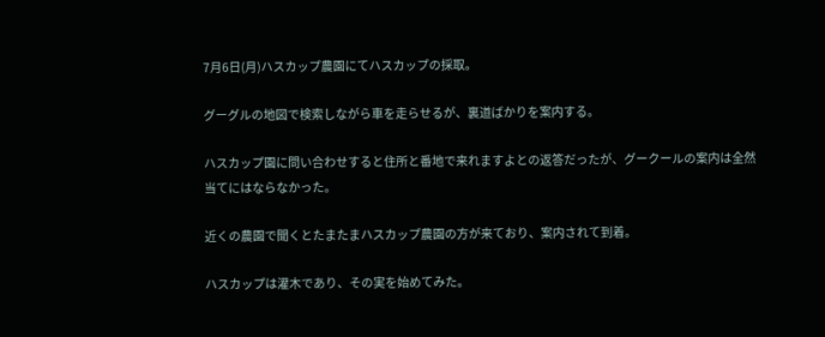7月6日(月)ハスカップ農園にてハスカップの採取。

グーグルの地図で検索しながら車を走らせるが、裏道ばかりを案内する。

ハスカップ園に問い合わせすると住所と番地で来れますよとの返答だったが、グークールの案内は全然当てにはならなかった。

近くの農園で聞くとたまたまハスカップ農園の方が来ており、案内されて到着。

ハスカップは灌木であり、その実を始めてみた。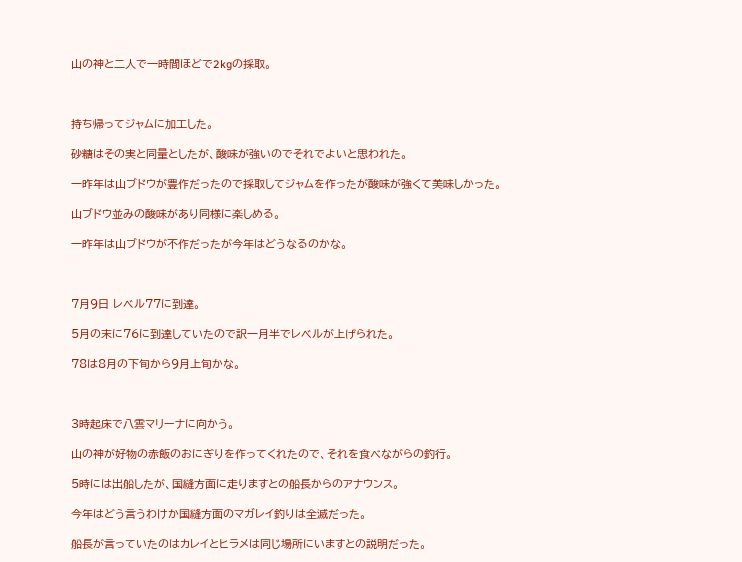山の神と二人で一時間ほどで2kgの採取。



持ち帰ってジャムに加工した。

砂糖はその実と同量としたが、酸味が強いのでそれでよいと思われた。

一昨年は山ブドウが豊作だったので採取してジャムを作ったが酸味が強くて美味しかった。

山ブドウ並みの酸味があり同様に楽しめる。

一昨年は山ブドウが不作だったが今年はどうなるのかな。



7月9日 レベル77に到達。

5月の末に76に到達していたので訳一月半でレベルが上げられた。

78は8月の下旬から9月上旬かな。



3時起床で八雲マリーナに向かう。

山の神が好物の赤飯のおにぎりを作ってくれたので、それを食べながらの釣行。

5時には出船したが、国縫方面に走りますとの船長からのアナウンス。

今年はどう言うわけか国縫方面のマガレイ釣りは全滅だった。

船長が言っていたのはカレイとヒラメは同じ場所にいますとの説明だった。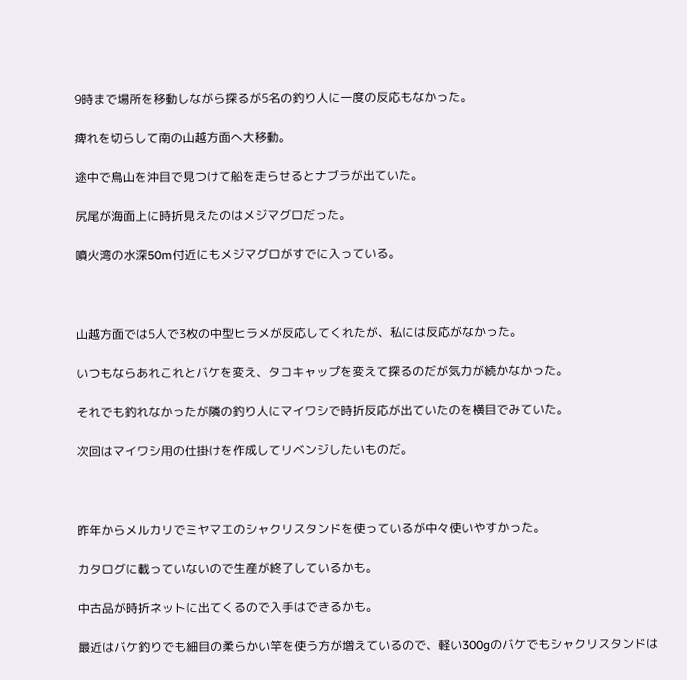9時まで場所を移動しながら探るが5名の釣り人に一度の反応もなかった。

痺れを切らして南の山越方面へ大移動。

途中で鳥山を沖目で見つけて船を走らせるとナブラが出ていた。

尻尾が海面上に時折見えたのはメジマグロだった。

噴火湾の水深50m付近にもメジマグロがすでに入っている。



山越方面では5人で3枚の中型ヒラメが反応してくれたが、私には反応がなかった。

いつもならあれこれとバケを変え、タコキャップを変えて探るのだが気力が続かなかった。

それでも釣れなかったが隣の釣り人にマイワシで時折反応が出ていたのを横目でみていた。

次回はマイワシ用の仕掛けを作成してリベンジしたいものだ。



昨年からメルカリでミヤマエのシャクリスタンドを使っているが中々使いやすかった。

カタログに載っていないので生産が終了しているかも。

中古品が時折ネットに出てくるので入手はできるかも。

最近はバケ釣りでも細目の柔らかい竿を使う方が増えているので、軽い300gのバケでもシャクリスタンドは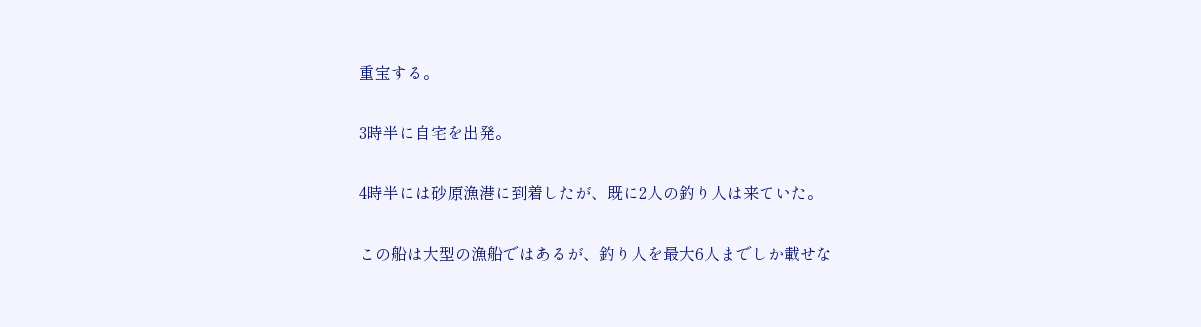重宝する。

3時半に自宅を出発。

4時半には砂原漁港に到着したが、既に2人の釣り人は来ていた。

この船は大型の漁船ではあるが、釣り人を最大6人までしか載せな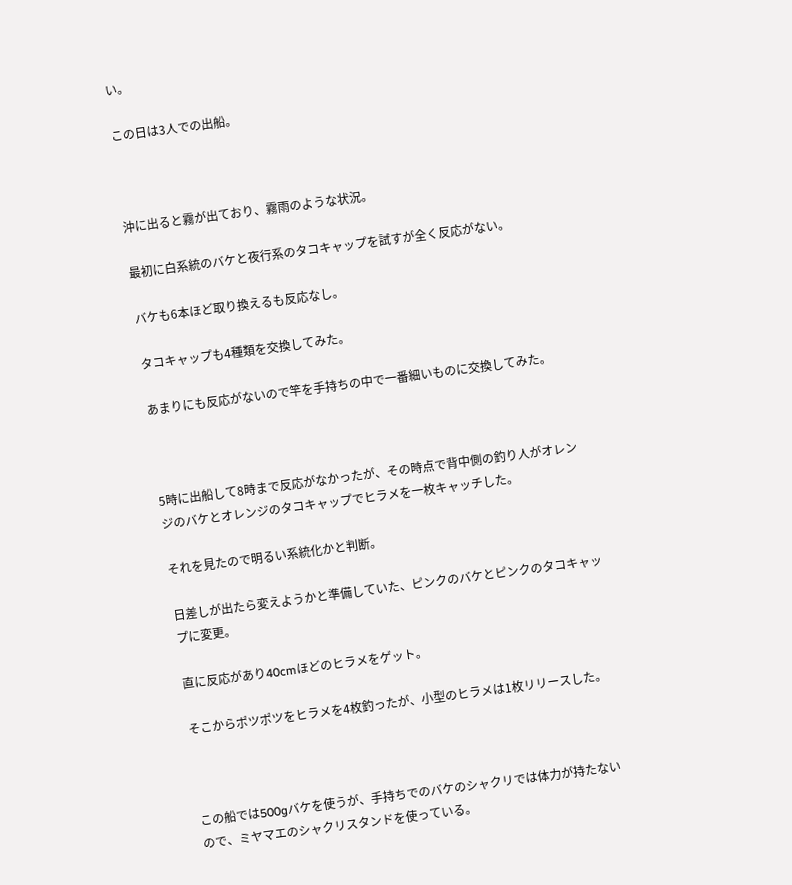い。

この日は3人での出船。



沖に出ると霧が出ており、霧雨のような状況。

最初に白系統のバケと夜行系のタコキャップを試すが全く反応がない。

バケも6本ほど取り換えるも反応なし。

タコキャップも4種類を交換してみた。

あまりにも反応がないので竿を手持ちの中で一番細いものに交換してみた。



5時に出船して8時まで反応がなかったが、その時点で背中側の釣り人がオレンジのバケとオレンジのタコキャップでヒラメを一枚キャッチした。

それを見たので明るい系統化かと判断。

日差しが出たら変えようかと準備していた、ピンクのバケとピンクのタコキャップに変更。

直に反応があり40cmほどのヒラメをゲット。

そこからポツポツをヒラメを4枚釣ったが、小型のヒラメは1枚リリースした。



この船では500gバケを使うが、手持ちでのバケのシャクリでは体力が持たないので、ミヤマエのシャクリスタンドを使っている。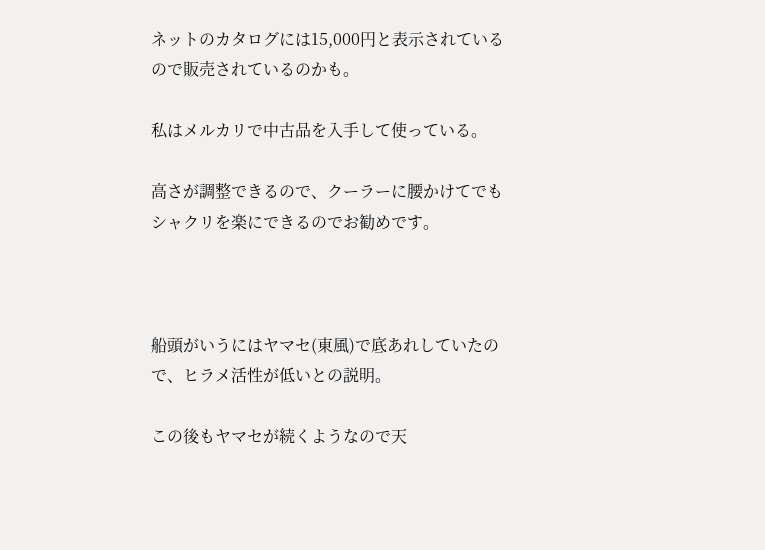ネットのカタログには15,000円と表示されているので販売されているのかも。

私はメルカリで中古品を入手して使っている。

高さが調整できるので、クーラーに腰かけてでもシャクリを楽にできるのでお勧めです。



船頭がいうにはヤマセ(東風)で底あれしていたので、ヒラメ活性が低いとの説明。

この後もヤマセが続くようなので天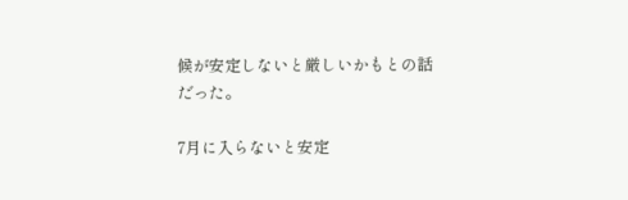候が安定しないと厳しいかもとの話だった。

7月に入らないと安定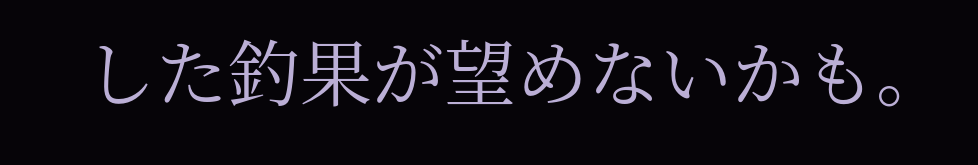した釣果が望めないかも。